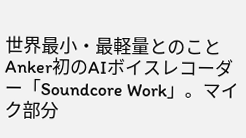世界最小・最軽量とのこと
Anker初のAIボイスレコーダー「Soundcore Work」。マイク部分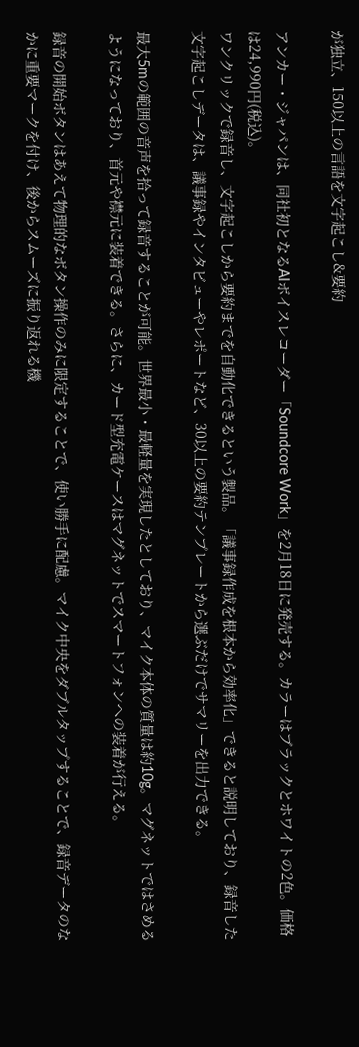が独立、150以上の言語を文字起こし&要約

アンカー・ジャパンは、同社初となるAIボイスレコーダー「Soundcore Work」を2月18日に発売する。カラーはブラックとホワイトの2色。価格は24,990円(税込)。
ワンクリックで録音し、文字起こしから要約までを自動化できるという製品。「議事録作成を根本から効率化」できると説明しており、録音した文字起こしデータは、議事録やインタビューやレポートなど、30以上の要約テンプレートから選ぶだけでサマリーを出力できる。

最大5mの範囲の音声を拾って録音することが可能。世界最小・最軽量を実現したとしており、マイク本体の質量は約10g。マグネットではさめるようになっており、首元や襟元に装着できる。さらに、カード型充電ケースはマグネットでスマートフォンへの装着が行える。

録音の開始ボタンはあえて物理的なボタン操作のみに限定することで、使い勝手に配慮。マイク中央をダブルタップすることで、録音データのなかに重要マークを付け、後からスムーズに振り返れる機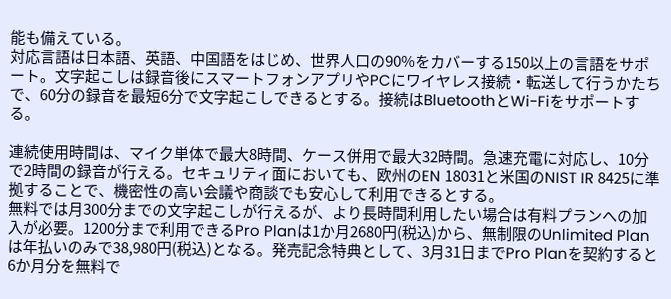能も備えている。
対応言語は日本語、英語、中国語をはじめ、世界人口の90%をカバーする150以上の言語をサポート。文字起こしは録音後にスマートフォンアプリやPCにワイヤレス接続・転送して行うかたちで、60分の録音を最短6分で文字起こしできるとする。接続はBluetoothとWi-Fiをサポートする。

連続使用時間は、マイク単体で最大8時間、ケース併用で最大32時間。急速充電に対応し、10分で2時間の録音が行える。セキュリティ面においても、欧州のEN 18031と米国のNIST IR 8425に準拠することで、機密性の高い会議や商談でも安心して利用できるとする。
無料では月300分までの文字起こしが行えるが、より長時間利用したい場合は有料プランへの加入が必要。1200分まで利用できるPro Planは1か月2680円(税込)から、無制限のUnlimited Planは年払いのみで38,980円(税込)となる。発売記念特典として、3月31日までPro Planを契約すると6か月分を無料で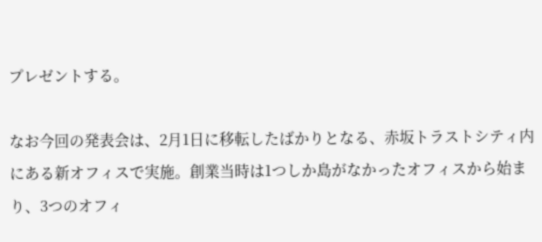プレゼントする。

なお今回の発表会は、2月1日に移転したばかりとなる、赤坂トラストシティ内にある新オフィスで実施。創業当時は1つしか島がなかったオフィスから始まり、3つのオフィ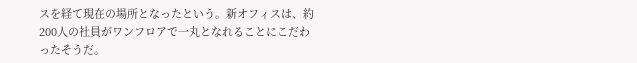スを経て現在の場所となったという。新オフィスは、約200人の社員がワンフロアで一丸となれることにこだわったそうだ。